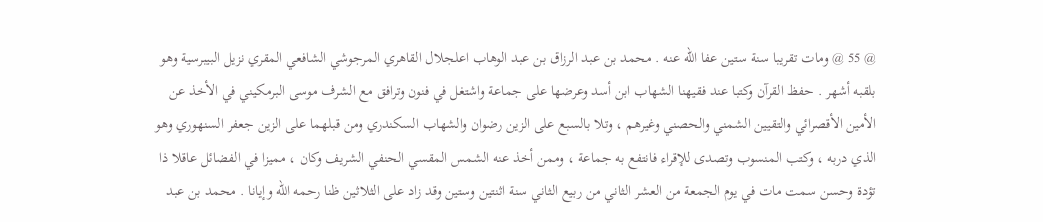@ 55 @ ومات تقريبا سنة ستين عفا الله عنه . محمد بن عبد الرزاق بن عبد الوهاب اعلجلال القاهري المرجوشي الشافعي المقري نزيل البيبرسية وهو بلقبه أشهر . حفظ القرآن وكتبا عند فقيهنا الشهاب ابن أسد وعرضها على جماعة واشتغل في فنون وترافق مع الشرف موسى البرمكيني في الأخذ عن الأمين الأقصرائي والتقيين الشمني والحصني وغيرهم ، وتلا بالسبع على الزين رضوان والشهاب السكندري ومن قبلهما على الزين جعفر السنهوري وهو الذي دربه ، وكتب المنسوب وتصدى للإقراء فانتفع به جماعة ، وممن أخذ عنه الشمس المقسي الحنفي الشريف وكان ، مميزا في الفضائل عاقلا ذا تؤدة وحسن سمت مات في يوم الجمعة من العشر الثاني من ربيع الثاني سنة اثنتين وستين وقد زاد على الثلاثين ظنا رحمه الله وإيانا . محمد بن عبد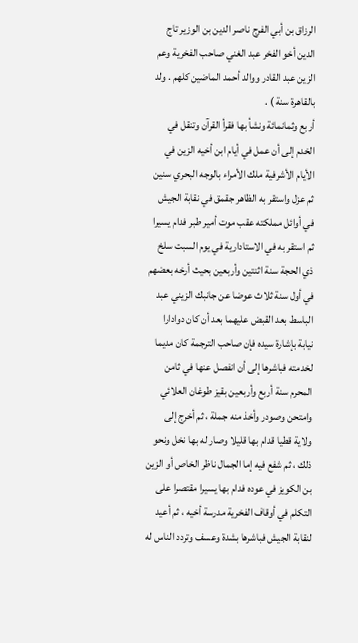الرزاق بن أبي الفرج ناصر الدين بن الوزير تاج الدين أخو الفخر عبد الغني صاحب الفخرية وعم الزين عبد القادر ووالد أحمد الماضين كلهم . ولد بالقاهرة سنة ) .
أربع وثمانمائة ونشأ بها فقرأ القرآن وتنقل في الخدم إلى أن عمل في أيام ابن أخيه الزين في الأيام الأشرفية ملك الأمراء بالوجه البحري سنين ثم عزل واستقر به الظاهر جقمق في نقابة الجيش في أوائل مملكته عقب موت أمير طبر فدام يسيرا ثم استقر به في الاستادارية في يوم السبت سلخ ذي الحجة سنة اثنتين وأربعين بحيث أرخه بعضهم في أول سنة ثلاث عوضا عن جانبك الزيني عبد الباسط بعد القبض عليهما بعد أن كان دوادارا نيابة بإشارة سيده فإن صاحب الترجمة كان مديما لخدمته فباشرها إلى أن انفصل عنها في ثامن المحرم سنة أربع وأربعين بقيز طوغان العلائي وامتحن وصودر وأخذ منه جملة ، ثم أخرج إلى ولاية قطيا قدام بها قليلا وصار له بها نخل ونحو ذلك ، ثم شفع فيه إما الجمال ناظر الخاص أو الزين بن الكويز في عوده فدام بها يسيرا مقتصرا على التكلم في أوقاف الفخرية مدرسة أخيه ، ثم أعيد لنقابة الجيش فباشرها بشدة وعسف وتردد الناس له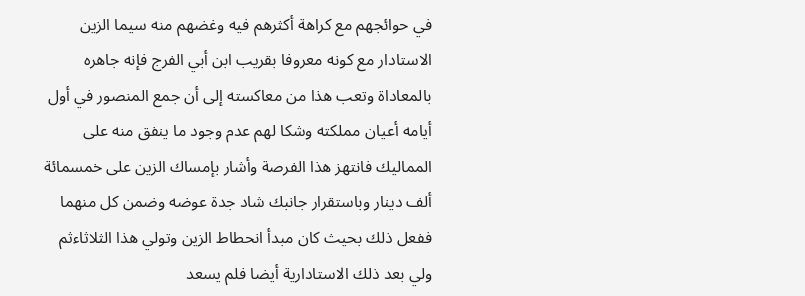في حوائجهم مع كراهة أكثرهم فيه وغضهم منه سيما الزين الاستادار مع كونه معروفا بقريب ابن أبي الفرج فإنه جاهره بالمعاداة وتعب هذا من معاكسته إلى أن جمع المنصور في أول أيامه أعيان مملكته وشكا لهم عدم وجود ما ينفق منه على المماليك فانتهز هذا الفرصة وأشار بإمساك الزين على خمسمائة ألف دينار وباستقرار جانبك شاد جدة عوضه وضمن كل منهما ففعل ذلك بحيث كان مبدأ انحطاط الزين وتولي هذا الثلاثاءثم ولي بعد ذلك الاستادارية أيضا فلم يسعد